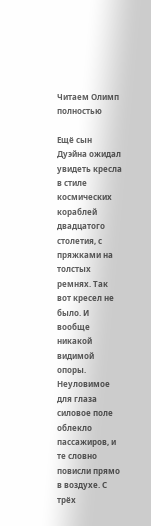Читаем Олимп полностью

Ещё сын Дуэйна ожидал увидеть кресла в стиле космических кораблей двадцатого столетия, с пряжками на толстых ремнях. Так вот кресел не было. И вообще никакой видимой опоры. Неуловимое для глаза силовое поле облекло пассажиров, и те словно повисли прямо в воздухе. С трёх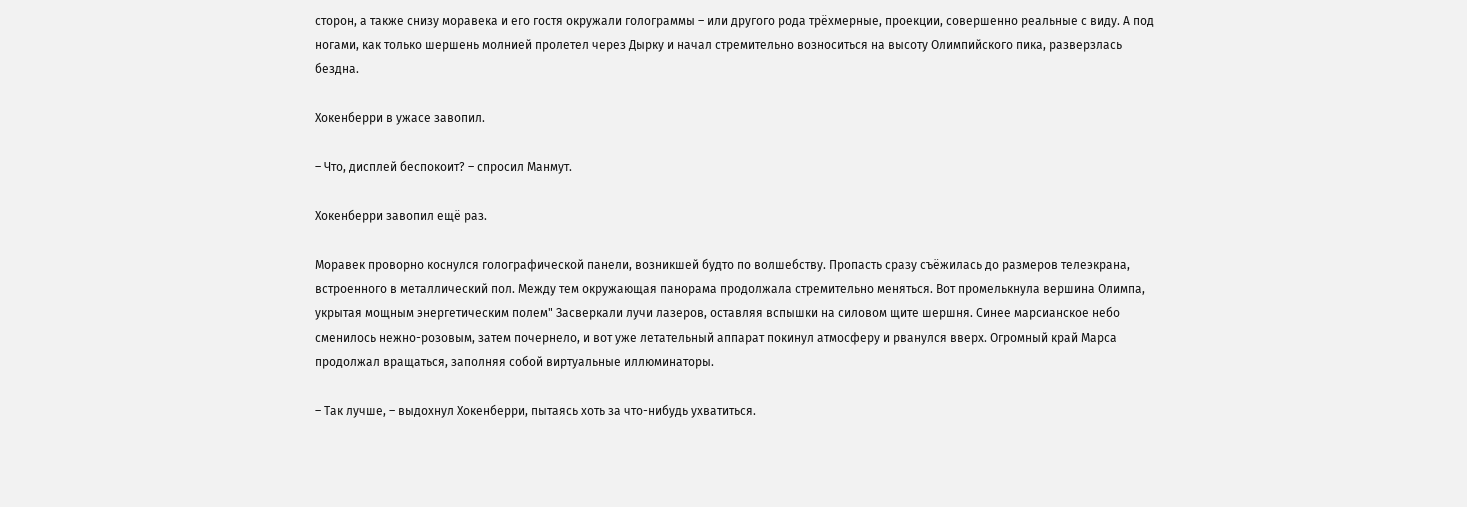сторон, а также снизу моравека и его гостя окружали голограммы – или другого рода трёхмерные, проекции, совершенно реальные с виду. А под ногами, как только шершень молнией пролетел через Дырку и начал стремительно возноситься на высоту Олимпийского пика, разверзлась бездна.

Хокенберри в ужасе завопил.

– Что, дисплей беспокоит? – спросил Манмут.

Хокенберри завопил ещё раз.

Моравек проворно коснулся голографической панели, возникшей будто по волшебству. Пропасть сразу съёжилась до размеров телеэкрана, встроенного в металлический пол. Между тем окружающая панорама продолжала стремительно меняться. Вот промелькнула вершина Олимпа, укрытая мощным энергетическим полем" Засверкали лучи лазеров, оставляя вспышки на силовом щите шершня. Синее марсианское небо сменилось нежно-розовым, затем почернело, и вот уже летательный аппарат покинул атмосферу и рванулся вверх. Огромный край Марса продолжал вращаться, заполняя собой виртуальные иллюминаторы.

– Так лучше, – выдохнул Хокенберри, пытаясь хоть за что-нибудь ухватиться.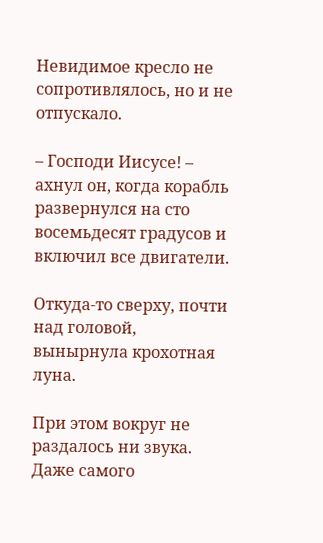Невидимое кресло не сопротивлялось, но и не отпускало.

– Господи Иисусе! – ахнул он, когда корабль развернулся на сто восемьдесят градусов и включил все двигатели.

Откуда-то сверху, почти над головой, вынырнула крохотная луна.

При этом вокруг не раздалось ни звука. Даже самого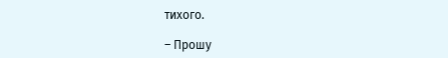тихого.

– Прошу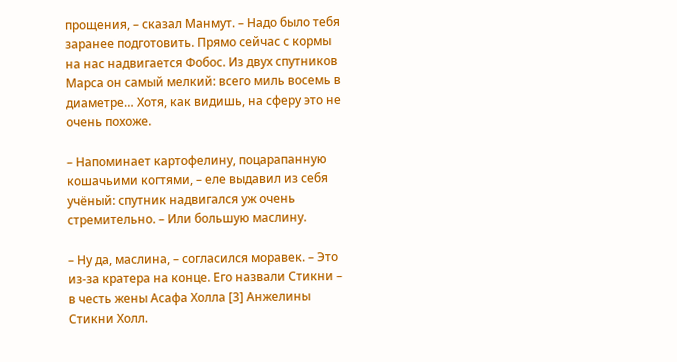прощения, – сказал Манмут. – Надо было тебя заранее подготовить. Прямо сейчас с кормы на нас надвигается Фобос. Из двух спутников Марса он самый мелкий: всего миль восемь в диаметре… Хотя, как видишь, на сферу это не очень похоже.

– Напоминает картофелину, поцарапанную кошачьими когтями, – еле выдавил из себя учёный: спутник надвигался уж очень стремительно. – Или большую маслину.

– Ну да, маслина, – согласился моравек. – Это из-за кратера на конце. Его назвали Стикни – в честь жены Асафа Холла [3] Анжелины Стикни Холл.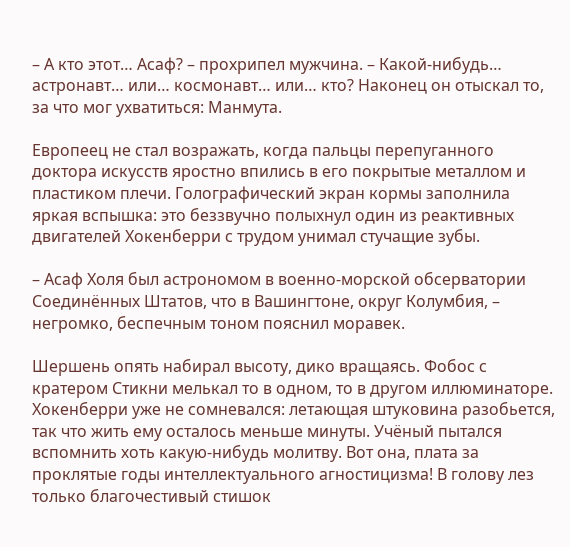– А кто этот… Асаф? – прохрипел мужчина. – Какой-нибудь… астронавт… или… космонавт… или… кто? Наконец он отыскал то, за что мог ухватиться: Манмута.

Европеец не стал возражать, когда пальцы перепуганного доктора искусств яростно впились в его покрытые металлом и пластиком плечи. Голографический экран кормы заполнила яркая вспышка: это беззвучно полыхнул один из реактивных двигателей Хокенберри с трудом унимал стучащие зубы.

– Асаф Холя был астрономом в военно-морской обсерватории Соединённых Штатов, что в Вашингтоне, округ Колумбия, – негромко, беспечным тоном пояснил моравек.

Шершень опять набирал высоту, дико вращаясь. Фобос с кратером Стикни мелькал то в одном, то в другом иллюминаторе. Хокенберри уже не сомневался: летающая штуковина разобьется, так что жить ему осталось меньше минуты. Учёный пытался вспомнить хоть какую-нибудь молитву. Вот она, плата за проклятые годы интеллектуального агностицизма! В голову лез только благочестивый стишок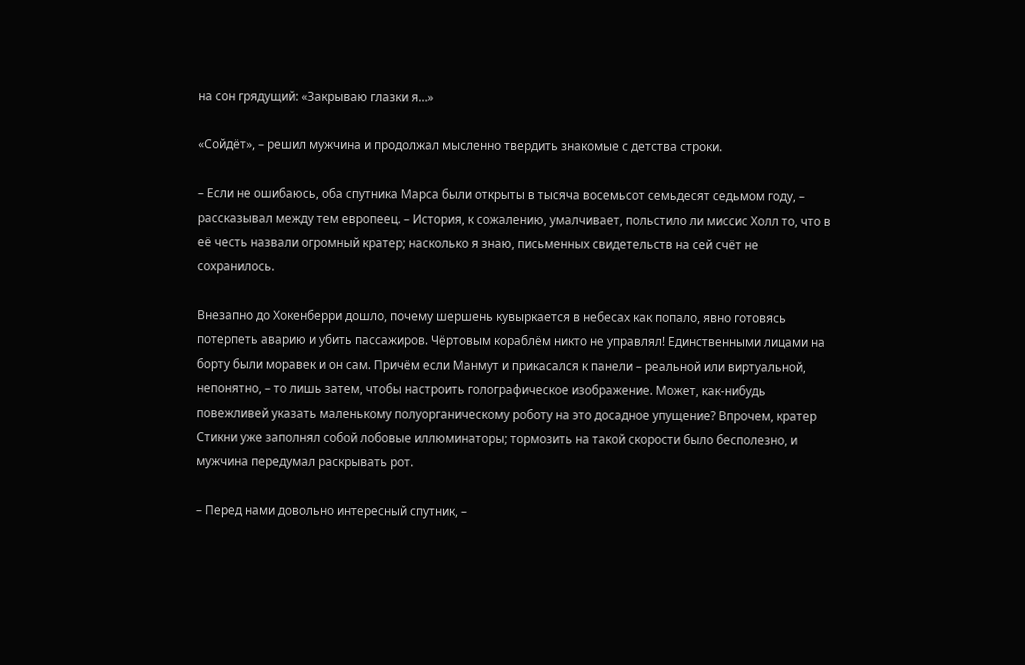на сон грядущий: «Закрываю глазки я…»

«Сойдёт», – решил мужчина и продолжал мысленно твердить знакомые с детства строки.

– Если не ошибаюсь, оба спутника Марса были открыты в тысяча восемьсот семьдесят седьмом году, – рассказывал между тем европеец. – История, к сожалению, умалчивает, польстило ли миссис Холл то, что в её честь назвали огромный кратер; насколько я знаю, письменных свидетельств на сей счёт не сохранилось.

Внезапно до Хокенберри дошло, почему шершень кувыркается в небесах как попало, явно готовясь потерпеть аварию и убить пассажиров. Чёртовым кораблём никто не управлял! Единственными лицами на борту были моравек и он сам. Причём если Манмут и прикасался к панели – реальной или виртуальной, непонятно, – то лишь затем, чтобы настроить голографическое изображение. Может, как-нибудь повежливей указать маленькому полуорганическому роботу на это досадное упущение? Впрочем, кратер Стикни уже заполнял собой лобовые иллюминаторы; тормозить на такой скорости было бесполезно, и мужчина передумал раскрывать рот.

– Перед нами довольно интересный спутник, –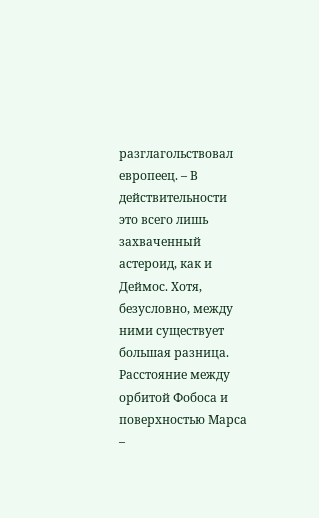разглагольствовал европеец. – В действительности это всего лишь захваченный астероид, как и Деймос. Хотя, безусловно, между ними существует большая разница. Расстояние между орбитой Фобоса и поверхностью Марса –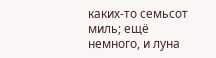каких-то семьсот миль; ещё немного, и луна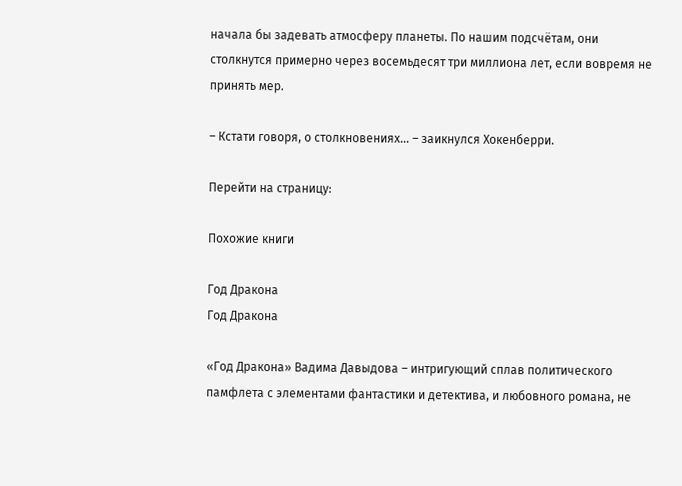начала бы задевать атмосферу планеты. По нашим подсчётам, они столкнутся примерно через восемьдесят три миллиона лет, если вовремя не принять мер.

– Кстати говоря, о столкновениях… – заикнулся Хокенберри.

Перейти на страницу:

Похожие книги

Год Дракона
Год Дракона

«Год Дракона» Вадима Давыдова – интригующий сплав политического памфлета с элементами фантастики и детектива, и любовного романа, не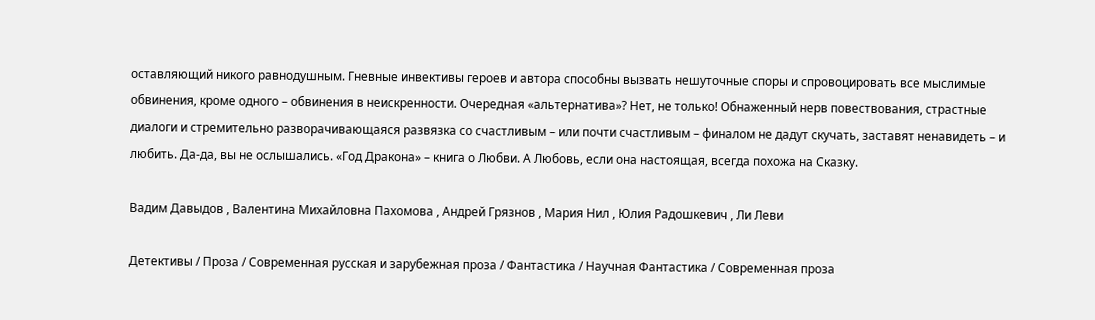оставляющий никого равнодушным. Гневные инвективы героев и автора способны вызвать нешуточные споры и спровоцировать все мыслимые обвинения, кроме одного – обвинения в неискренности. Очередная «альтернатива»? Нет, не только! Обнаженный нерв повествования, страстные диалоги и стремительно разворачивающаяся развязка со счастливым – или почти счастливым – финалом не дадут скучать, заставят ненавидеть – и любить. Да-да, вы не ослышались. «Год Дракона» – книга о Любви. А Любовь, если она настоящая, всегда похожа на Сказку.

Вадим Давыдов , Валентина Михайловна Пахомова , Андрей Грязнов , Мария Нил , Юлия Радошкевич , Ли Леви

Детективы / Проза / Современная русская и зарубежная проза / Фантастика / Научная Фантастика / Современная проза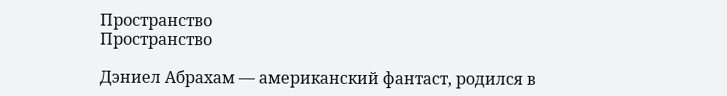Пространство
Пространство

Дэниел Абрахам — американский фантаст, родился в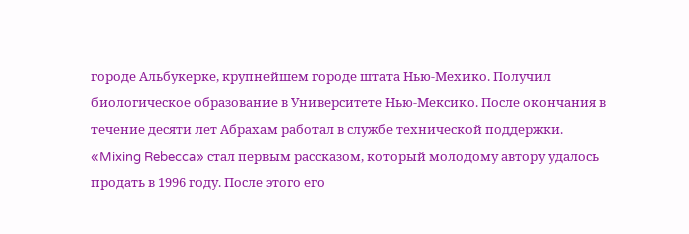городе Альбукерке, крупнейшем городе штата Нью-Мехико. Получил биологическое образование в Университете Нью-Мексико. После окончания в течение десяти лет Абрахам работал в службе технической поддержки. «Mixing Rebecca» стал первым рассказом, который молодому автору удалось продать в 1996 году. После этого его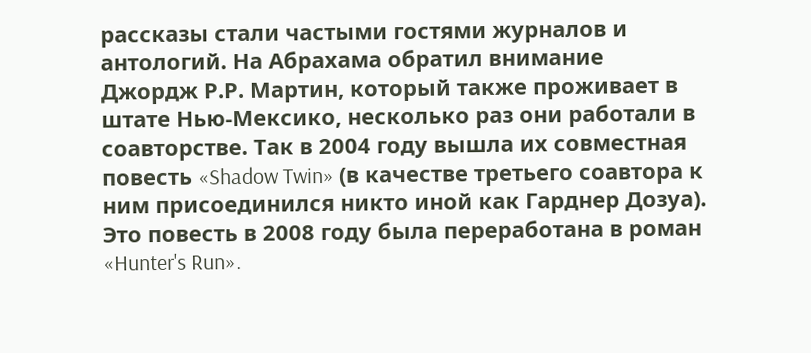рассказы стали частыми гостями журналов и антологий. На Абрахама обратил внимание Джордж Р.Р. Мартин, который также проживает в штате Нью-Мексико, несколько раз они работали в соавторстве. Так в 2004 году вышла их совместная повесть «Shadow Twin» (в качестве третьего соавтора к ним присоединился никто иной как Гарднер Дозуа). Это повесть в 2008 году была переработана в роман «Hunter's Run».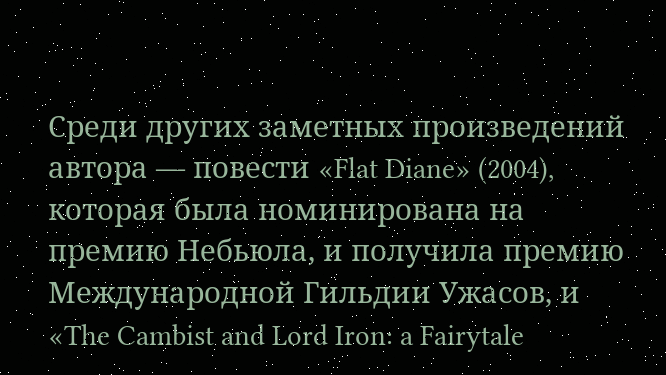Среди других заметных произведений автора — повести «Flat Diane» (2004), которая была номинирована на премию Небьюла, и получила премию Международной Гильдии Ужасов, и «The Cambist and Lord Iron: a Fairytale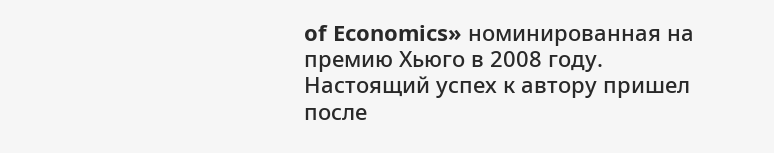of Economics» номинированная на премию Хьюго в 2008 году. Настоящий успех к автору пришел после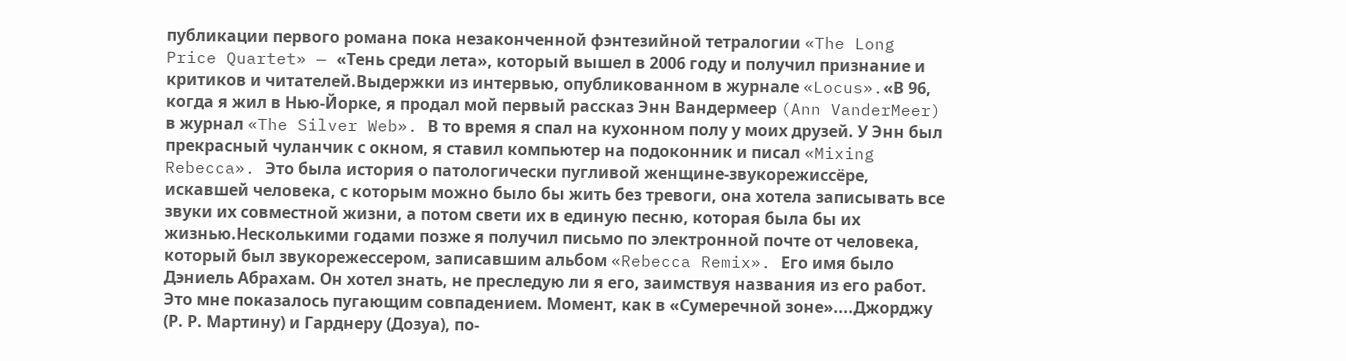публикации первого романа пока незаконченной фэнтезийной тетралогии «The Long Price Quartet» — «Тень среди лета», который вышел в 2006 году и получил признание и критиков и читателей.Выдержки из интервью, опубликованном в журнале «Locus».«В 96, когда я жил в Нью-Йорке, я продал мой первый рассказ Энн Вандермеер (Ann VanderMeer) в журнал «The Silver Web». В то время я спал на кухонном полу у моих друзей. У Энн был прекрасный чуланчик с окном, я ставил компьютер на подоконник и писал «Mixing Rebecca». Это была история о патологически пугливой женщине-звукорежиссёре, искавшей человека, с которым можно было бы жить без тревоги, она хотела записывать все звуки их совместной жизни, а потом свети их в единую песню, которая была бы их жизнью.Несколькими годами позже я получил письмо по электронной почте от человека, который был звукорежессером, записавшим альбом «Rebecca Remix». Его имя было Дэниель Абрахам. Он хотел знать, не преследую ли я его, заимствуя названия из его работ. Это мне показалось пугающим совпадением. Момент, как в «Сумеречной зоне»....Джорджу (Р. Р. Мартину) и Гарднеру (Дозуа), по-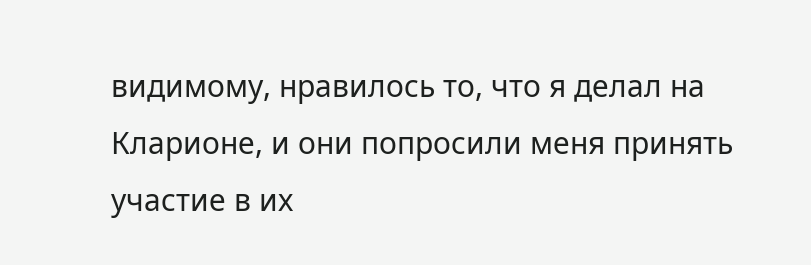видимому, нравилось то, что я делал на Кларионе, и они попросили меня принять участие в их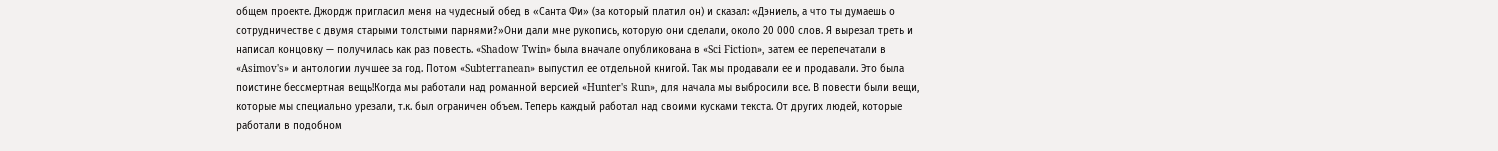общем проекте. Джордж пригласил меня на чудесный обед в «Санта Фи» (за который платил он) и сказал: «Дэниель, а что ты думаешь о сотрудничестве с двумя старыми толстыми парнями?»Они дали мне рукопись, которую они сделали, около 20 000 слов. Я вырезал треть и написал концовку — получилась как раз повесть. «Shadow Twin» была вначале опубликована в «Sci Fiction», затем ее перепечатали в «Asimov's» и антологии лучшее за год. Потом «Subterranean» выпустил ее отдельной книгой. Так мы продавали ее и продавали. Это была поистине бессмертная вещь!Когда мы работали над романной версией «Hunter's Run», для начала мы выбросили все. В повести были вещи, которые мы специально урезали, т.к. был ограничен объем. Теперь каждый работал над своими кусками текста. От других людей, которые работали в подобном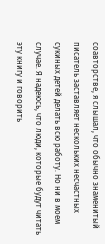соавторстве, я слышал, что обычно знаменитый писатель заставляет нескольких несчастных сукиных детей делать всю работу. Но ни в моем случае. Я надеюсь, что люди, которые будут читать эту книгу и говорить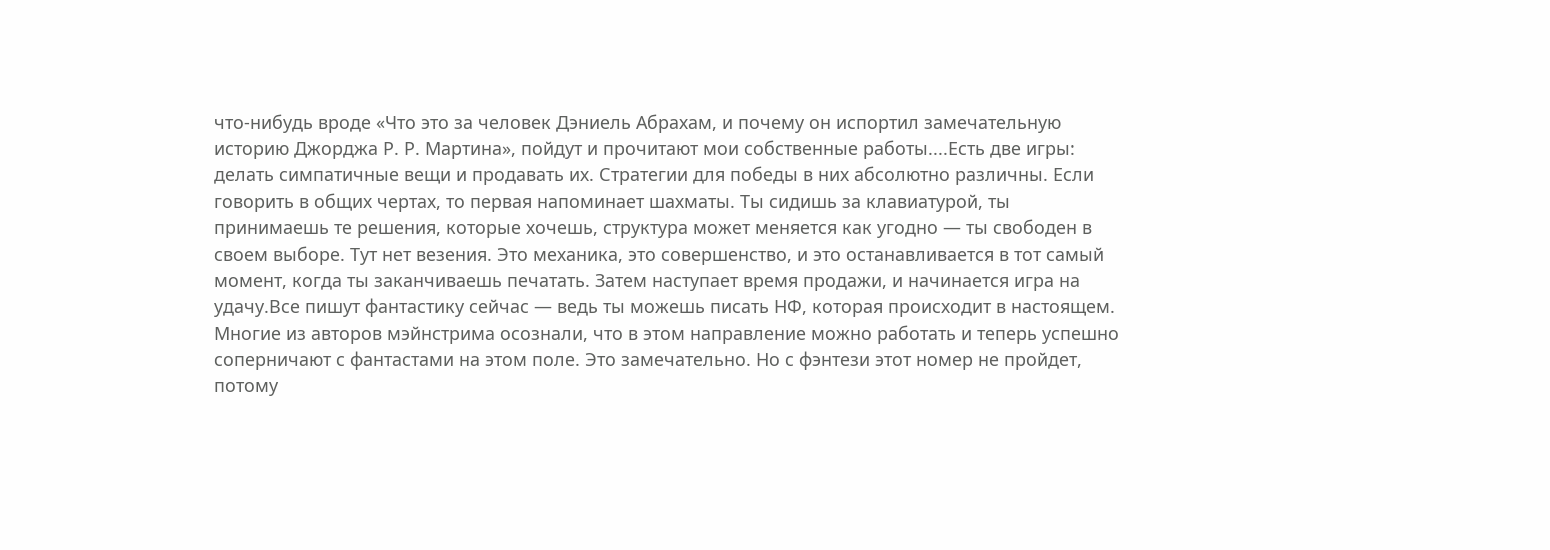что-нибудь вроде «Что это за человек Дэниель Абрахам, и почему он испортил замечательную историю Джорджа Р. Р. Мартина», пойдут и прочитают мои собственные работы....Есть две игры: делать симпатичные вещи и продавать их. Стратегии для победы в них абсолютно различны. Если говорить в общих чертах, то первая напоминает шахматы. Ты сидишь за клавиатурой, ты принимаешь те решения, которые хочешь, структура может меняется как угодно — ты свободен в своем выборе. Тут нет везения. Это механика, это совершенство, и это останавливается в тот самый момент, когда ты заканчиваешь печатать. Затем наступает время продажи, и начинается игра на удачу.Все пишут фантастику сейчас — ведь ты можешь писать НФ, которая происходит в настоящем. Многие из авторов мэйнстрима осознали, что в этом направление можно работать и теперь успешно соперничают с фантастами на этом поле. Это замечательно. Но с фэнтези этот номер не пройдет, потому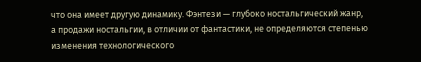что она имеет другую динамику. Фэнтези — глубоко ностальгический жанр, а продажи ностальгии, в отличии от фантастики, не определяются степенью изменения технологического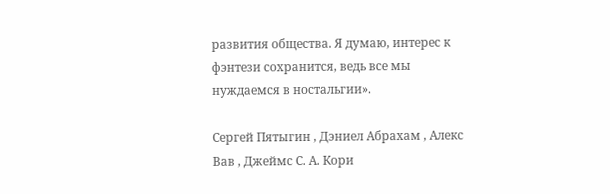развития общества. Я думаю, интерес к фэнтези сохранится, ведь все мы нуждаемся в ностальгии».

Сергей Пятыгин , Дэниел Абрахам , Алекс Вав , Джеймс С. А. Кори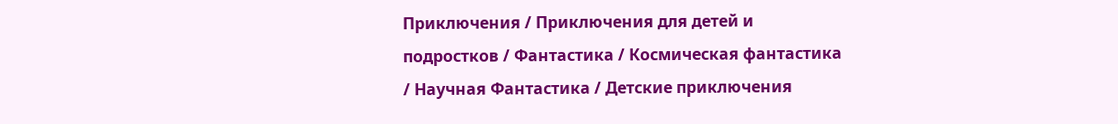Приключения / Приключения для детей и подростков / Фантастика / Космическая фантастика / Научная Фантастика / Детские приключения